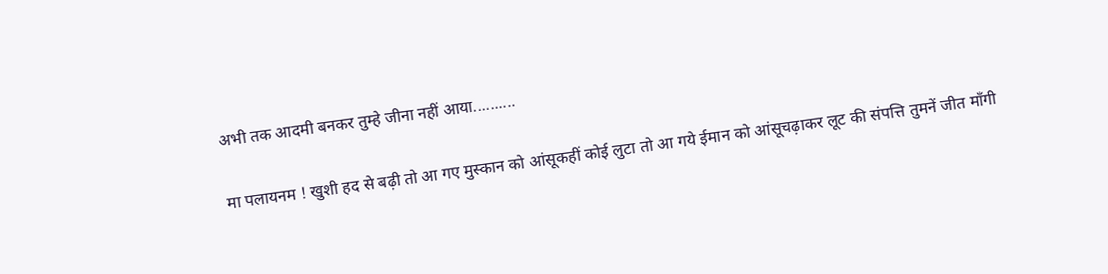अभी तक आदमी बनकर तुम्हे जीना नहीं आया..........

मा पलायनम ! खुशी हद से बढ़ी तो आ गए मुस्कान को आंसूकहीं कोई लुटा तो आ गये ईमान को आंसूचढ़ाकर लूट की संपत्ति तुमनें जीत माँगी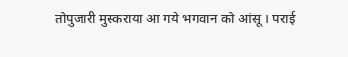तोपुजारी मुस्कराया आ गये भगवान को आंसू । पराई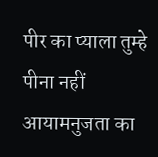पीर का प्याला तुम्हे पीना नहीं आयामनुजता का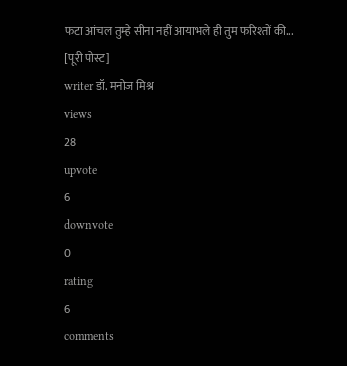फटा आंचल तुम्हे सीना नहीं आयाभले ही तुम फरिश्तों की... [पूरी पोस्ट]
writer डॉ. मनोज मिश्र
views
28
upvote
6
downvote
0
rating
6
comments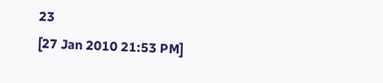23
[27 Jan 2010 21:53 PM]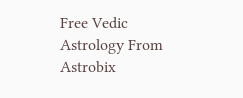Free Vedic Astrology From Astrobix